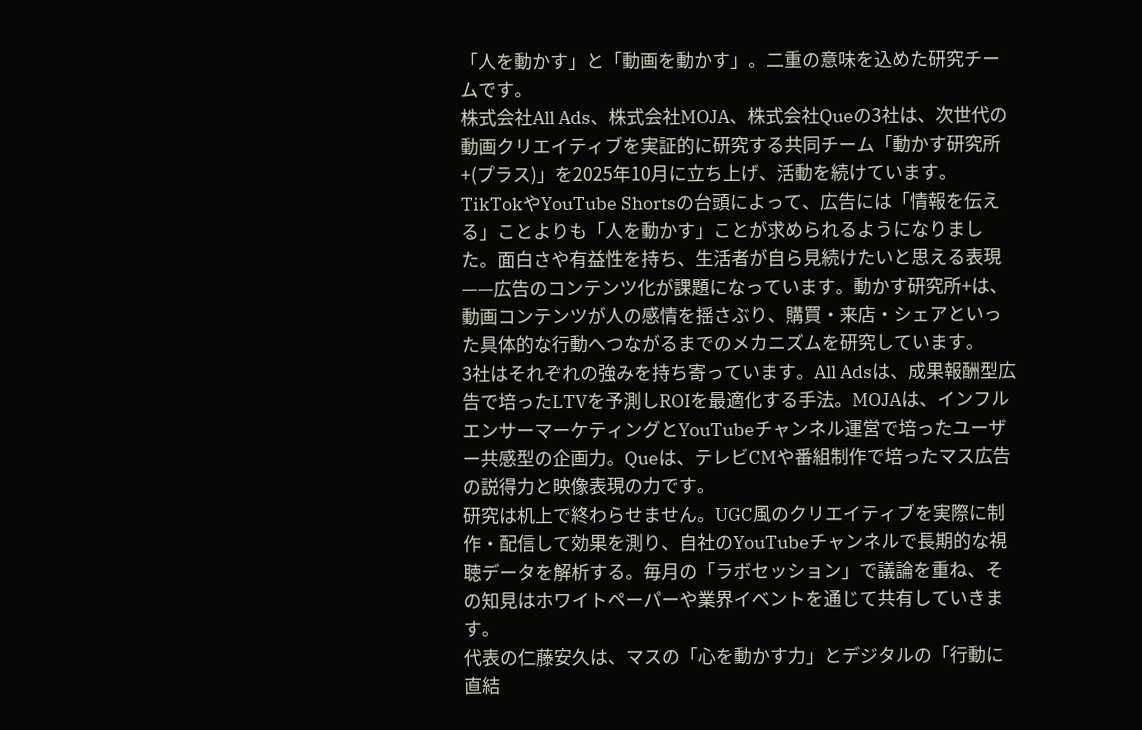「人を動かす」と「動画を動かす」。二重の意味を込めた研究チームです。
株式会社All Ads、株式会社MOJA、株式会社Queの3社は、次世代の動画クリエイティブを実証的に研究する共同チーム「動かす研究所+(プラス)」を2025年10月に立ち上げ、活動を続けています。
TikTokやYouTube Shortsの台頭によって、広告には「情報を伝える」ことよりも「人を動かす」ことが求められるようになりました。面白さや有益性を持ち、生活者が自ら見続けたいと思える表現——広告のコンテンツ化が課題になっています。動かす研究所+は、動画コンテンツが人の感情を揺さぶり、購買・来店・シェアといった具体的な行動へつながるまでのメカニズムを研究しています。
3社はそれぞれの強みを持ち寄っています。All Adsは、成果報酬型広告で培ったLTVを予測しROIを最適化する手法。MOJAは、インフルエンサーマーケティングとYouTubeチャンネル運営で培ったユーザー共感型の企画力。Queは、テレビCMや番組制作で培ったマス広告の説得力と映像表現の力です。
研究は机上で終わらせません。UGC風のクリエイティブを実際に制作・配信して効果を測り、自社のYouTubeチャンネルで長期的な視聴データを解析する。毎月の「ラボセッション」で議論を重ね、その知見はホワイトペーパーや業界イベントを通じて共有していきます。
代表の仁藤安久は、マスの「心を動かす力」とデジタルの「行動に直結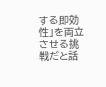する即効性」を両立させる挑戦だと話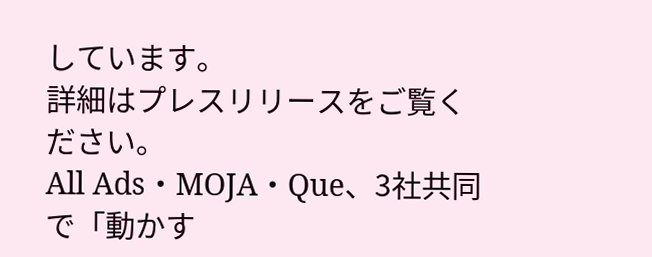しています。
詳細はプレスリリースをご覧ください。
All Ads・MOJA・Que、3社共同で「動かす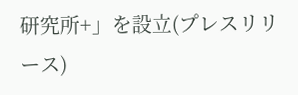研究所+」を設立(プレスリリース)